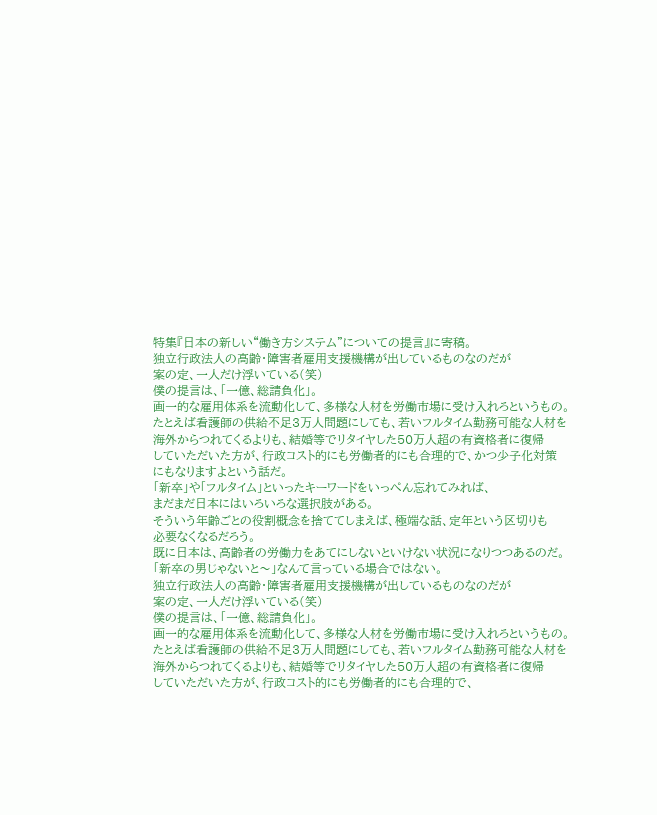特集『日本の新しい“働き方システム”についての提言』に寄稿。
独立行政法人の高齢・障害者雇用支援機構が出しているものなのだが
案の定、一人だけ浮いている(笑)
僕の提言は、「一億、総請負化」。
画一的な雇用体系を流動化して、多様な人材を労働市場に受け入れろというもの。
たとえば看護師の供給不足3万人問題にしても、若いフルタイム勤務可能な人材を
海外からつれてくるよりも、結婚等でリタイヤした50万人超の有資格者に復帰
していただいた方が、行政コスト的にも労働者的にも合理的で、かつ少子化対策
にもなりますよという話だ。
「新卒」や「フルタイム」といったキーワードをいっぺん忘れてみれば、
まだまだ日本にはいろいろな選択肢がある。
そういう年齢ごとの役割概念を捨ててしまえば、極端な話、定年という区切りも
必要なくなるだろう。
既に日本は、高齢者の労働力をあてにしないといけない状況になりつつあるのだ。
「新卒の男じゃないと〜」なんて言っている場合ではない。
独立行政法人の高齢・障害者雇用支援機構が出しているものなのだが
案の定、一人だけ浮いている(笑)
僕の提言は、「一億、総請負化」。
画一的な雇用体系を流動化して、多様な人材を労働市場に受け入れろというもの。
たとえば看護師の供給不足3万人問題にしても、若いフルタイム勤務可能な人材を
海外からつれてくるよりも、結婚等でリタイヤした50万人超の有資格者に復帰
していただいた方が、行政コスト的にも労働者的にも合理的で、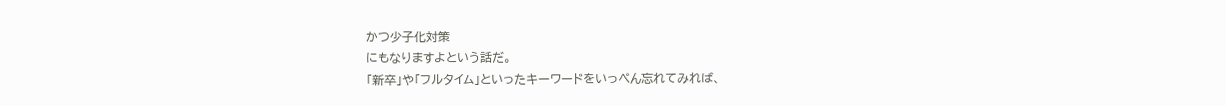かつ少子化対策
にもなりますよという話だ。
「新卒」や「フルタイム」といったキーワードをいっぺん忘れてみれば、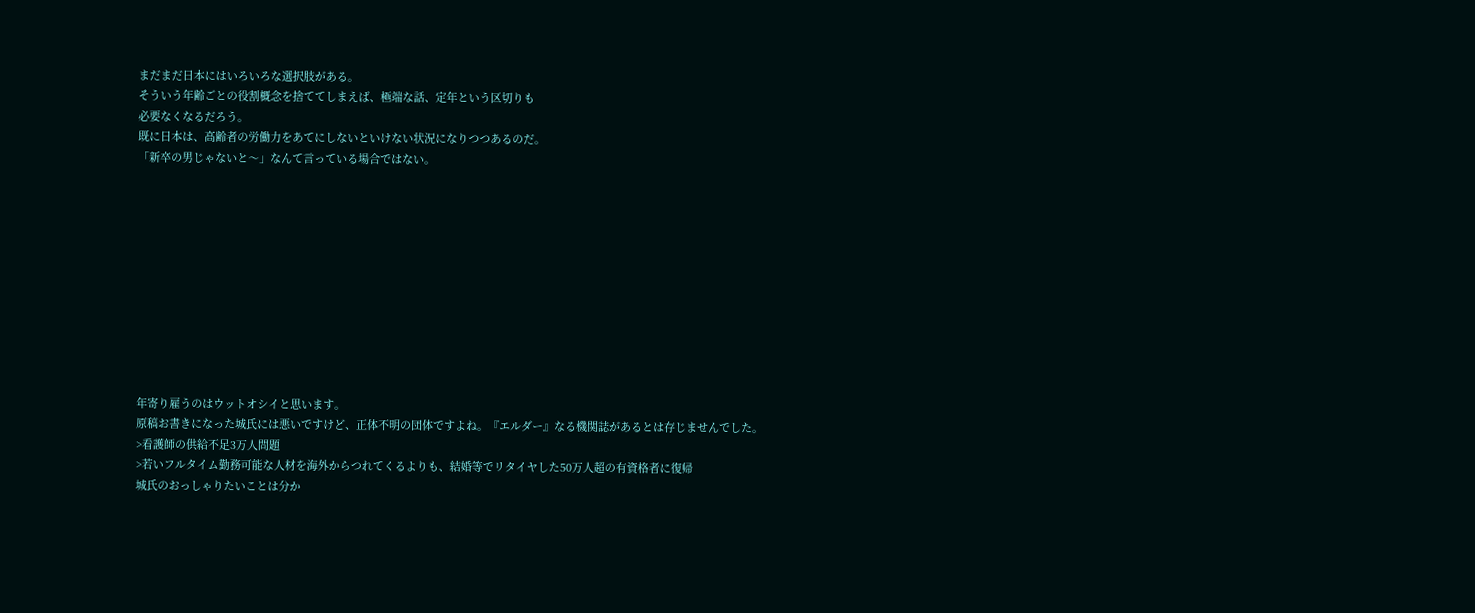まだまだ日本にはいろいろな選択肢がある。
そういう年齢ごとの役割概念を捨ててしまえば、極端な話、定年という区切りも
必要なくなるだろう。
既に日本は、高齢者の労働力をあてにしないといけない状況になりつつあるのだ。
「新卒の男じゃないと〜」なんて言っている場合ではない。











年寄り雇うのはウットオシイと思います。
原稿お書きになった城氏には悪いですけど、正体不明の団体ですよね。『エルダー』なる機関誌があるとは存じませんでした。
>看護師の供給不足3万人問題
>若いフルタイム勤務可能な人材を海外からつれてくるよりも、結婚等でリタイヤした50万人超の有資格者に復帰
城氏のおっしゃりたいことは分か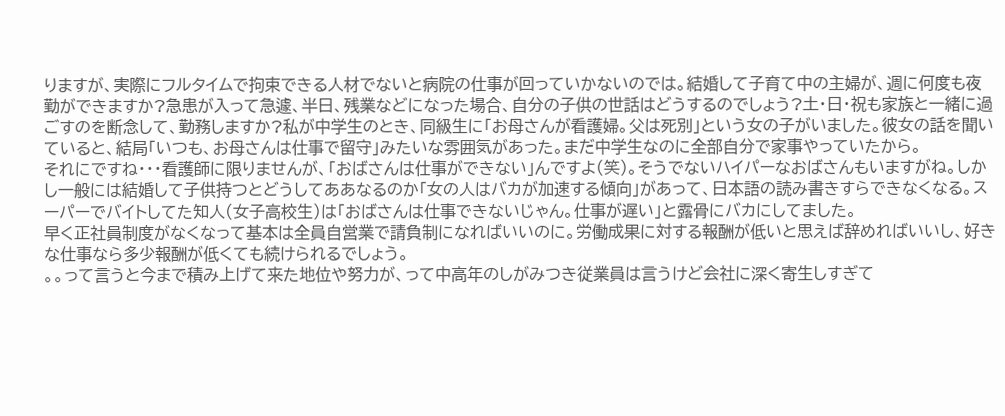りますが、実際にフルタイムで拘束できる人材でないと病院の仕事が回っていかないのでは。結婚して子育て中の主婦が、週に何度も夜勤ができますか?急患が入って急遽、半日、残業などになった場合、自分の子供の世話はどうするのでしょう?土・日・祝も家族と一緒に過ごすのを断念して、勤務しますか?私が中学生のとき、同級生に「お母さんが看護婦。父は死別」という女の子がいました。彼女の話を聞いていると、結局「いつも、お母さんは仕事で留守」みたいな雰囲気があった。まだ中学生なのに全部自分で家事やっていたから。
それにですね・・・看護師に限りませんが、「おばさんは仕事ができない」んですよ(笑)。そうでないハイパーなおばさんもいますがね。しかし一般には結婚して子供持つとどうしてああなるのか「女の人はバカが加速する傾向」があって、日本語の読み書きすらできなくなる。スーパーでバイトしてた知人(女子高校生)は「おばさんは仕事できないじゃん。仕事が遅い」と露骨にバカにしてました。
早く正社員制度がなくなって基本は全員自営業で請負制になればいいのに。労働成果に対する報酬が低いと思えば辞めればいいし、好きな仕事なら多少報酬が低くても続けられるでしょう。
。。って言うと今まで積み上げて来た地位や努力が、って中高年のしがみつき従業員は言うけど会社に深く寄生しすぎて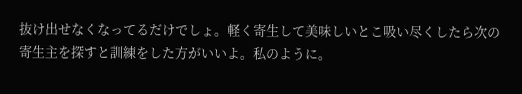抜け出せなくなってるだけでしょ。軽く寄生して美味しいとこ吸い尽くしたら次の寄生主を探すと訓練をした方がいいよ。私のように。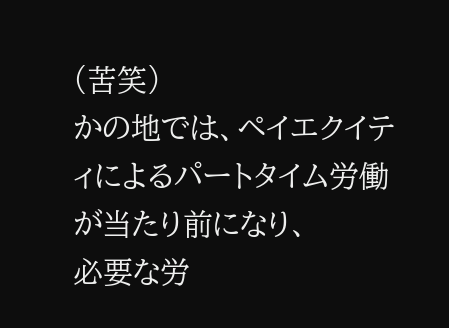(苦笑)
かの地では、ペイエクイティによるパートタイム労働が当たり前になり、
必要な労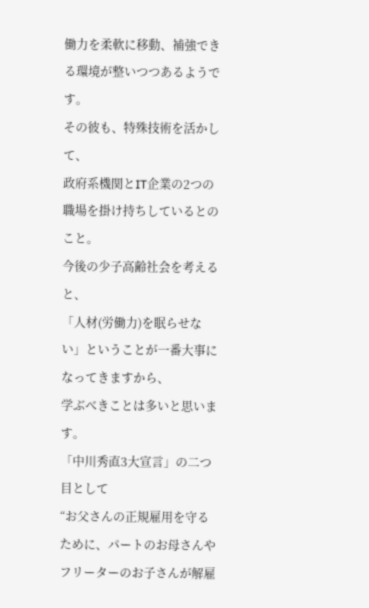働力を柔軟に移動、補強できる環境が整いつつあるようです。
その彼も、特殊技術を活かして、
政府系機関とIT企業の2つの職場を掛け持ちしているとのこと。
今後の少子高齢社会を考えると、
「人材(労働力)を眠らせない」ということが一番大事になってきますから、
学ぶべきことは多いと思います。
「中川秀直3大宣言」の二つ目として
“お父さんの正規雇用を守るために、パートのお母さんやフリーターのお子さんが解雇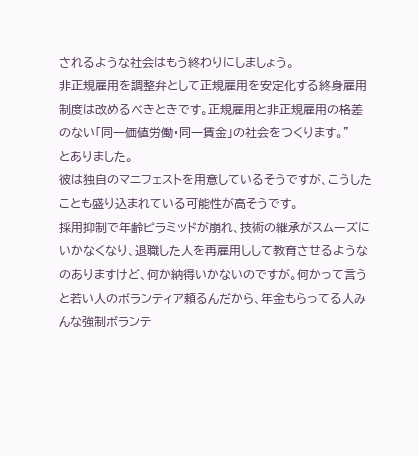されるような社会はもう終わりにしましょう。
非正規雇用を調整弁として正規雇用を安定化する終身雇用制度は改めるべきときです。正規雇用と非正規雇用の格差のない「同一価値労働・同一賃金」の社会をつくります。”
とありました。
彼は独自のマニフェストを用意しているそうですが、こうしたことも盛り込まれている可能性が高そうです。
採用抑制で年齢ピラミッドが崩れ、技術の継承がスムーズにいかなくなり、退職した人を再雇用しして教育させるようなのありますけど、何か納得いかないのですが。何かって言うと若い人のボランティア頼るんだから、年金もらってる人みんな強制ボランテ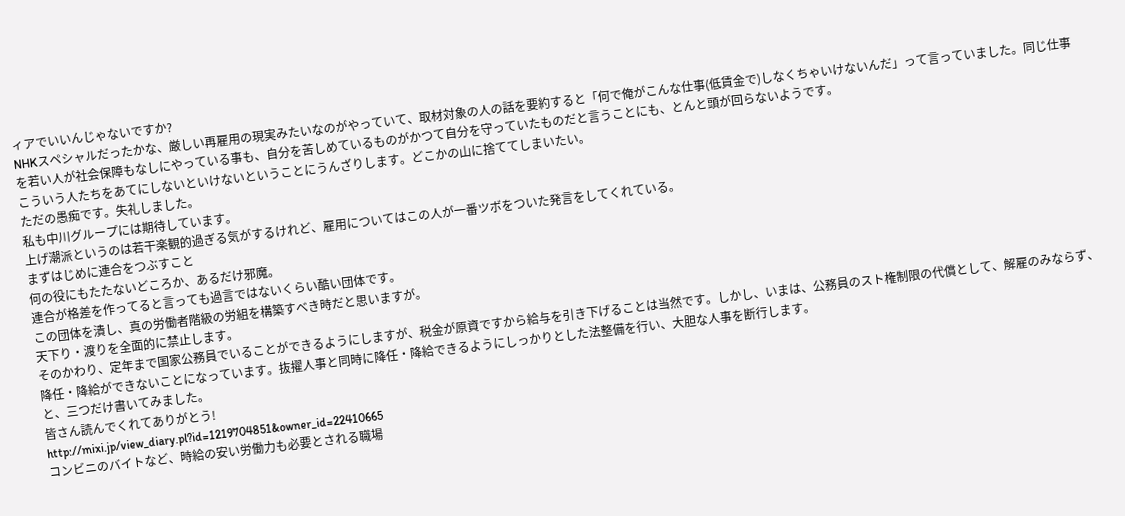ィアでいいんじゃないですか?
NHKスペシャルだったかな、厳しい再雇用の現実みたいなのがやっていて、取材対象の人の話を要約すると「何で俺がこんな仕事(低賃金で)しなくちゃいけないんだ」って言っていました。同じ仕事を若い人が社会保障もなしにやっている事も、自分を苦しめているものがかつて自分を守っていたものだと言うことにも、とんと頭が回らないようです。
こういう人たちをあてにしないといけないということにうんざりします。どこかの山に捨ててしまいたい。
ただの愚痴です。失礼しました。
私も中川グループには期待しています。
上げ潮派というのは若干楽観的過ぎる気がするけれど、雇用についてはこの人が一番ツボをついた発言をしてくれている。
まずはじめに連合をつぶすこと
何の役にもたたないどころか、あるだけ邪魔。
連合が格差を作ってると言っても過言ではないくらい酷い団体です。
この団体を潰し、真の労働者階級の労組を構築すべき時だと思いますが。
天下り・渡りを全面的に禁止します。
そのかわり、定年まで国家公務員でいることができるようにしますが、税金が原資ですから給与を引き下げることは当然です。しかし、いまは、公務員のスト権制限の代償として、解雇のみならず、降任・降給ができないことになっています。抜擢人事と同時に降任・降給できるようにしっかりとした法整備を行い、大胆な人事を断行します。
と、三つだけ書いてみました。
皆さん読んでくれてありがとう!
http://mixi.jp/view_diary.pl?id=1219704851&owner_id=22410665
コンビニのバイトなど、時給の安い労働力も必要とされる職場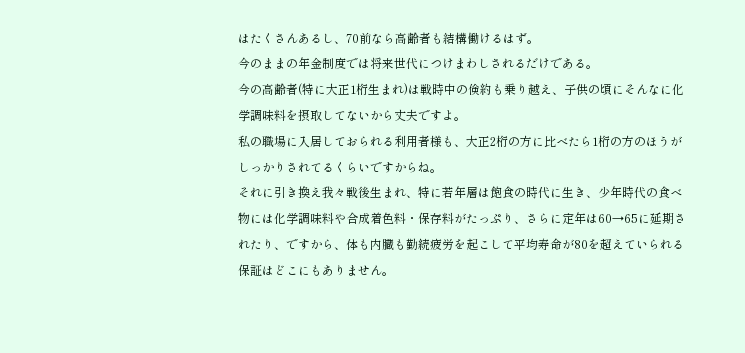はたくさんあるし、70前なら高齢者も結構働けるはず。
今のままの年金制度では将来世代につけまわしされるだけである。
今の高齢者(特に大正1桁生まれ)は戦時中の倹約も乗り越え、子供の頃にそんなに化学調味料を摂取してないから丈夫ですよ。
私の職場に入居しておられる利用者様も、大正2桁の方に比べたら1桁の方のほうがしっかりされてるくらいですからね。
それに引き換え我々戦後生まれ、特に若年層は飽食の時代に生き、少年時代の食べ物には化学調味料や合成着色料・保存料がたっぷり、さらに定年は60→65に延期されたり、ですから、体も内臓も勤続疲労を起こして平均寿命が80を超えていられる保証はどこにもありません。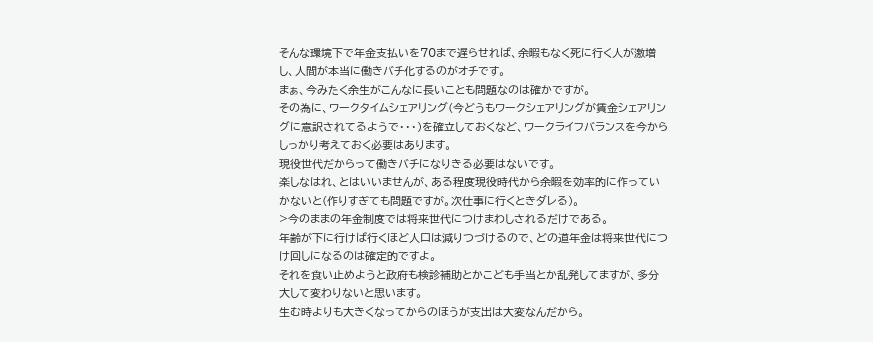そんな環境下で年金支払いを70まで遅らせれば、余暇もなく死に行く人が激増し、人間が本当に働きバチ化するのがオチです。
まぁ、今みたく余生がこんなに長いことも問題なのは確かですが。
その為に、ワークタイムシェアリング(今どうもワークシェアリングが賃金シェアリングに意訳されてるようで・・・)を確立しておくなど、ワークライフバランスを今からしっかり考えておく必要はあります。
現役世代だからって働きバチになりきる必要はないです。
楽しなはれ、とはいいませんが、ある程度現役時代から余暇を効率的に作っていかないと(作りすぎても問題ですが。次仕事に行くときダレる)。
>今のままの年金制度では将来世代につけまわしされるだけである。
年齢が下に行けば行くほど人口は減りつづけるので、どの道年金は将来世代につけ回しになるのは確定的ですよ。
それを食い止めようと政府も検診補助とかこども手当とか乱発してますが、多分大して変わりないと思います。
生む時よりも大きくなってからのほうが支出は大変なんだから。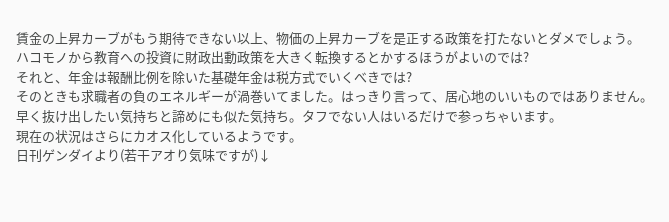賃金の上昇カーブがもう期待できない以上、物価の上昇カーブを是正する政策を打たないとダメでしょう。
ハコモノから教育への投資に財政出動政策を大きく転換するとかするほうがよいのでは?
それと、年金は報酬比例を除いた基礎年金は税方式でいくべきでは?
そのときも求職者の負のエネルギーが渦巻いてました。はっきり言って、居心地のいいものではありません。早く抜け出したい気持ちと諦めにも似た気持ち。タフでない人はいるだけで参っちゃいます。
現在の状況はさらにカオス化しているようです。
日刊ゲンダイより(若干アオり気味ですが)↓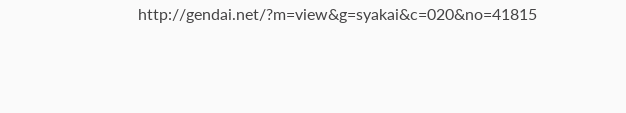http://gendai.net/?m=view&g=syakai&c=020&no=41815